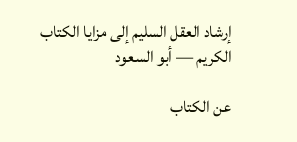إرشاد العقل السليم إلى مزايا الكتاب الكريم — أبو السعود

عن الكتاب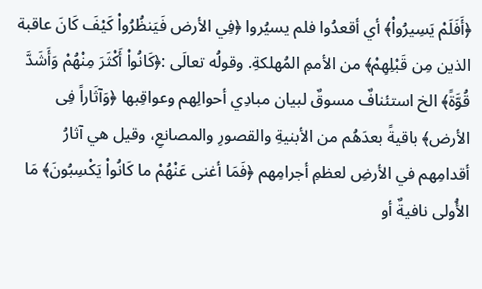﴿أَفَلَمْ يَسِيرُواْ﴾ أي أقعدُوا فلم يسيُروا ﴿فِي الأرض فَيَنظُرُواْ كَيْفَ كَانَ عاقبة الذين مِن قَبْلِهِمْ﴾ من الأممِ المُهلكةِ. وقولُه تعالَى :﴿كَانُواْ أَكْثَرَ مِنْهُمْ وَأَشَدَّ قُوَّةً﴾ الخ استئنافٌ مسوقٌ لبيان مبادِي أحوالِهم وعواقِبها ﴿وَآثَاراً فِى الأرض﴾ باقيةً بعدَهُم من الأبنيةِ والقصورِ والمصانعِ، وقيل هي آثارُ أقدامِهم في الأرضِ لعظمِ أجرامِهم ﴿فَمَا أغنى عَنْهُمْ ما كَانُواْ يَكْسِبُونَ﴾ مَا الأُولى نافيةٌ أو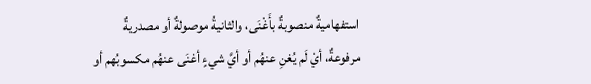استفهاميةٌ منصوبةٌ بأَغْنَى، والثانيةُ موصولةٌ أو مصدريةٌ مرفوعةٌ، أيْ لَم يُغنِ عنهُم أو أيَّ شيءٍ أغنَى عنهُم مكسوبُهم أو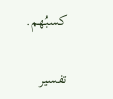كسبُهم.

تفسير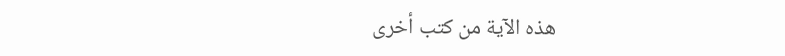هذه الآية من كتب أخرى